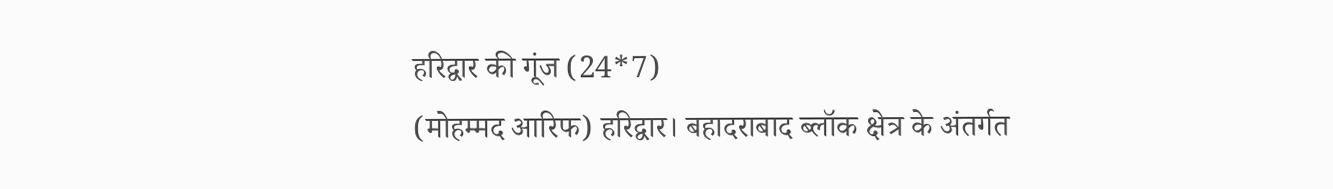हरिद्वार की गूंज (24*7)
(मोहम्मद आरिफ) हरिद्वार। बहादराबाद ब्लॉक क्षेत्र के अंतर्गत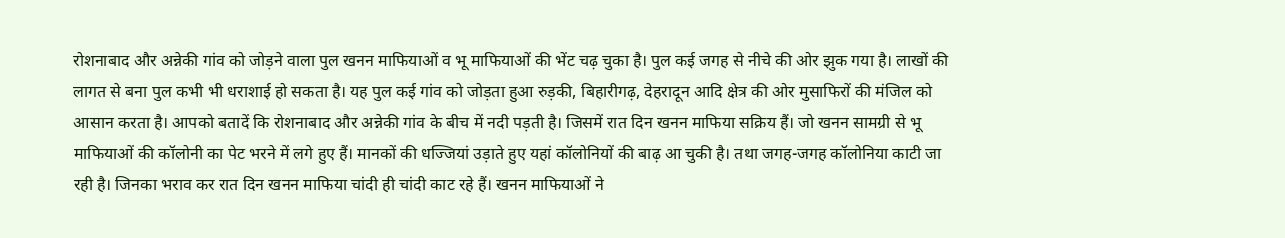रोशनाबाद और अन्नेकी गांव को जोड़ने वाला पुल खनन माफियाओं व भू माफियाओं की भेंट चढ़ चुका है। पुल कई जगह से नीचे की ओर झुक गया है। लाखों की लागत से बना पुल कभी भी धराशाई हो सकता है। यह पुल कई गांव को जोड़ता हुआ रुड़की, बिहारीगढ़, देहरादून आदि क्षेत्र की ओर मुसाफिरों की मंजिल को आसान करता है। आपको बतादें कि रोशनाबाद और अन्नेकी गांव के बीच में नदी पड़ती है। जिसमें रात दिन खनन माफिया सक्रिय हैं। जो खनन सामग्री से भू माफियाओं की कॉलोनी का पेट भरने में लगे हुए हैं। मानकों की धज्जियां उड़ाते हुए यहां कॉलोनियों की बाढ़ आ चुकी है। तथा जगह-जगह कॉलोनिया काटी जा रही है। जिनका भराव कर रात दिन खनन माफिया चांदी ही चांदी काट रहे हैं। खनन माफियाओं ने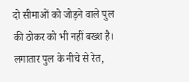दो सीमाओं को जोड़ने वाले पुल की ठोकर को भी नहीं बख्श है। लगातार पुल के नीचे से रेत,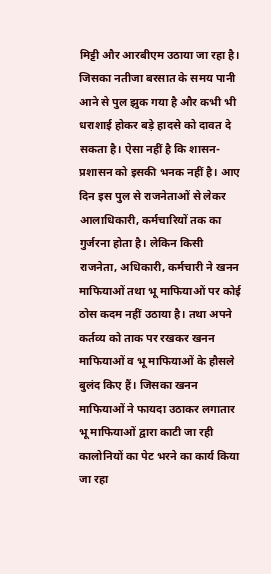मिट्टी और आरबीएम उठाया जा रहा है। जिसका नतीजा बरसात के समय पानी आने से पुल झुक गया है और कभी भी धराशाई होकर बड़े हादसे को दावत दे सकता है। ऐसा नहीं है कि शासन-प्रशासन को इसकी भनक नहीं है। आए दिन इस पुल से राजनेताओं से लेकर आलाधिकारी, कर्मचारियों तक का गुर्जरना होता है। लेकिन किसी राजनेता, अधिकारी, कर्मचारी ने खनन माफियाओं तथा भू माफियाओं पर कोई ठोस कदम नहीं उठाया है। तथा अपने कर्तव्य को ताक पर रखकर खनन माफियाओं व भू माफियाओं के हौसले बुलंद किए हैं। जिसका खनन माफियाओं ने फायदा उठाकर लगातार भू माफियाओं द्वारा काटी जा रही कालोनियों का पेट भरने का कार्य किया जा रहा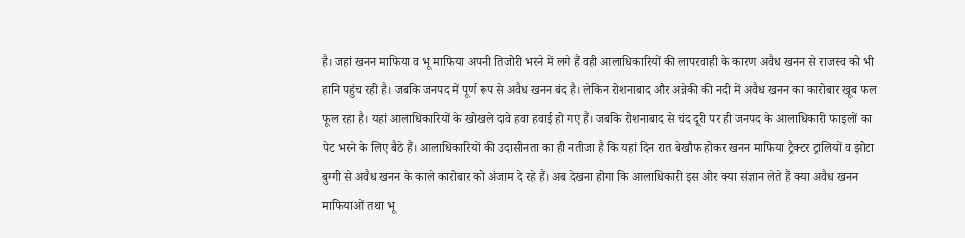है। जहां खनन माफिया व भू माफिया अपनी तिजोरी भरने में लगे हैं वही आलाधिकारियों की लापरवाही के कारण अवैध खनन से राजस्व को भी हानि पहुंच रही है। जबकि जनपद में पूर्ण रूप से अवैध खनन बंद है। लेकिन रोशनाबाद और अन्नेकी की नदी में अवैध खनन का कारोबार खूब फल फूल रहा है। यहां आलाधिकारियों के खोखले दावे हवा हवाई हो गए हैं। जबकि रोशनाबाद से चंद दूरी पर ही जनपद के आलाधिकारी फाइलों का पेट भरने के लिए बैठे हैं। आलाधिकारियों की उदासीनता का ही नतीजा है कि यहां दिन रात बेखौफ होकर खनन माफिया ट्रैक्टर ट्रालियों व झोटा बुग्गी से अवैध खनन के काले कारोबार को अंजाम दे रहे हैं। अब देखना होगा कि आलाधिकारी इस ओर क्या संज्ञान लेते हैं क्या अवैध खनन माफियाओं तथा भू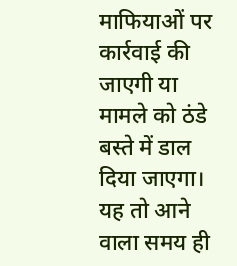माफियाओं पर कार्रवाई की जाएगी या मामले को ठंडे बस्ते में डाल दिया जाएगा। यह तो आने वाला समय ही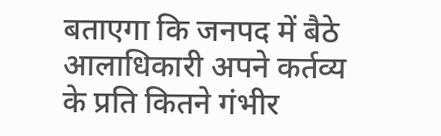बताएगा कि जनपद में बैठे आलाधिकारी अपने कर्तव्य के प्रति कितने गंभीर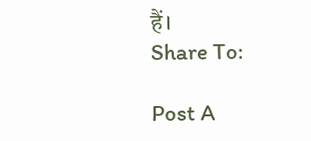हैं।
Share To:

Post A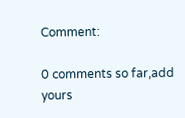Comment:

0 comments so far,add yours